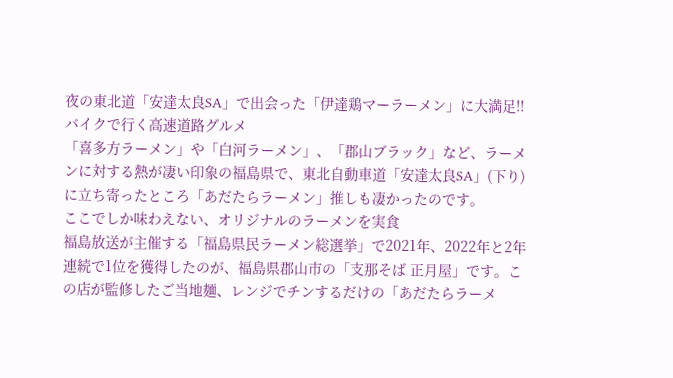夜の東北道「安達太良SA」で出会った「伊達鶏マーラーメン」に大満足!! バイクで行く高速道路グルメ
「喜多方ラーメン」や「白河ラーメン」、「郡山ブラック」など、ラーメンに対する熱が凄い印象の福島県で、東北自動車道「安達太良SA」(下り)に立ち寄ったところ「あだたらラーメン」推しも凄かったのです。
ここでしか味わえない、オリジナルのラーメンを実食
福島放送が主催する「福島県民ラーメン総選挙」で2021年、2022年と2年連続で1位を獲得したのが、福島県郡山市の「支那そば 正月屋」です。この店が監修したご当地麺、レンジでチンするだけの「あだたらラーメ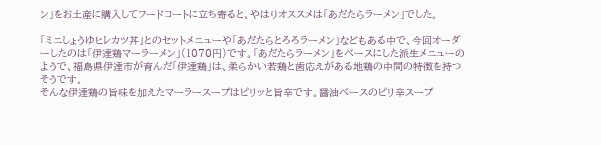ン」をお土産に購入してフードコートに立ち寄ると、やはりオススメは「あだたらラーメン」でした。

「ミニしょうゆヒレカツ丼」とのセットメニューや「あだたらとろろラーメン」などもある中で、今回オーダーしたのは「伊達鶏マーラーメン」(1070円)です。「あだたらラーメン」をベースにした派生メニューのようで、福島県伊達市が育んだ「伊達鶏」は、柔らかい若鶏と歯応えがある地鶏の中間の特徴を持つそうです。
そんな伊達鶏の旨味を加えたマーラースープはピリッと旨辛です。醤油ベースのピリ辛スープ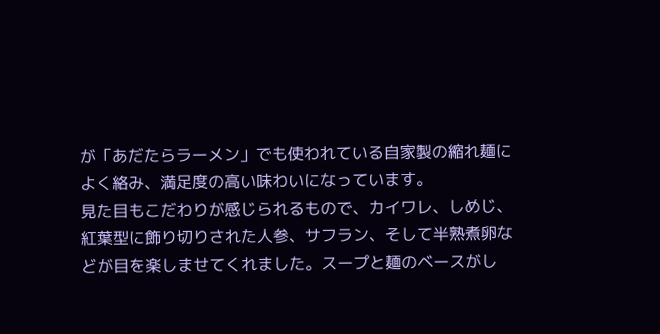が「あだたらラーメン」でも使われている自家製の縮れ麺によく絡み、満足度の高い味わいになっています。
見た目もこだわりが感じられるもので、カイワレ、しめじ、紅葉型に飾り切りされた人参、サフラン、そして半熟煮卵などが目を楽しませてくれました。スープと麺のベースがし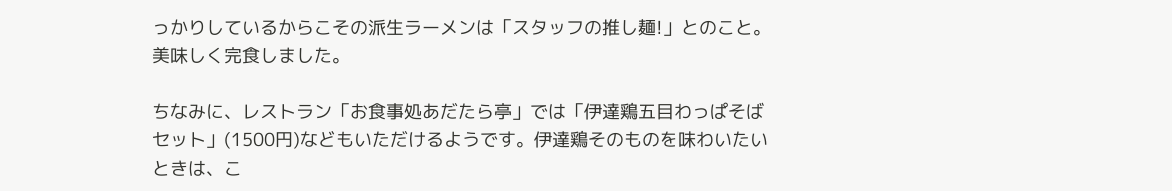っかりしているからこその派生ラーメンは「スタッフの推し麺!」とのこと。美味しく完食しました。

ちなみに、レストラン「お食事処あだたら亭」では「伊達鶏五目わっぱそばセット」(1500円)などもいただけるようです。伊達鶏そのものを味わいたいときは、こ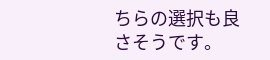ちらの選択も良さそうです。